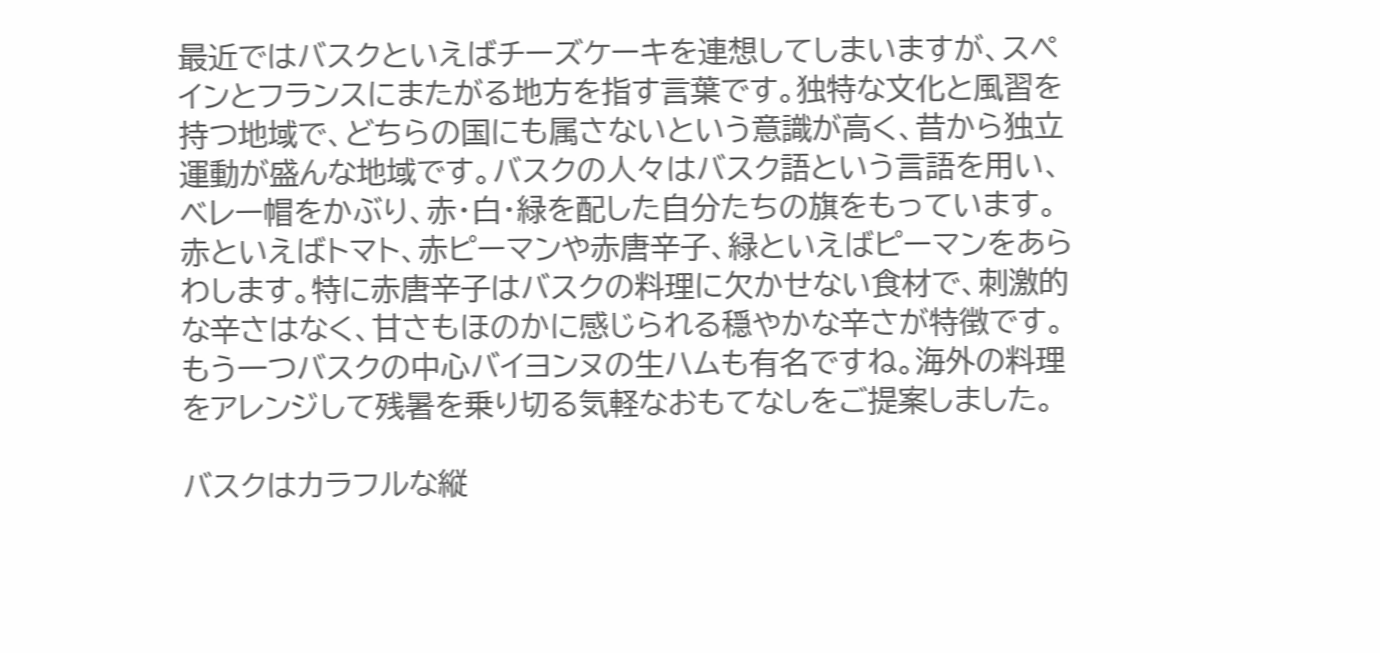最近ではバスクといえばチーズケーキを連想してしまいますが、スペインとフランスにまたがる地方を指す言葉です。独特な文化と風習を持つ地域で、どちらの国にも属さないという意識が高く、昔から独立運動が盛んな地域です。バスクの人々はバスク語という言語を用い、ベレー帽をかぶり、赤・白・緑を配した自分たちの旗をもっています。赤といえばトマト、赤ピーマンや赤唐辛子、緑といえばピーマンをあらわします。特に赤唐辛子はバスクの料理に欠かせない食材で、刺激的な辛さはなく、甘さもほのかに感じられる穏やかな辛さが特徴です。もう一つバスクの中心バイヨンヌの生ハムも有名ですね。海外の料理をアレンジして残暑を乗り切る気軽なおもてなしをご提案しました。

バスクはカラフルな縦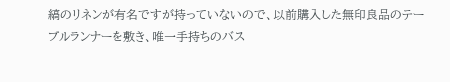縞のリネンが有名ですが持っていないので、以前購入した無印良品のテーブルランナーを敷き、唯一手持ちのバス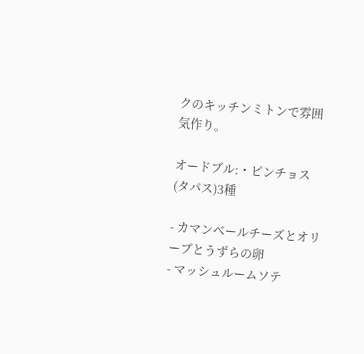クのキッチンミトンで雰囲気作り。

オードブル:・ピンチョス(タパス)3種

- カマンベールチーズとオリーブとうずらの卵
- マッシュルームソテ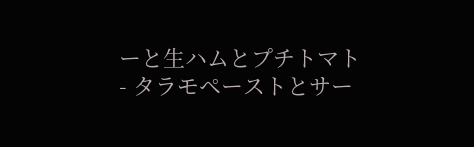ーと生ハムとプチトマト
- タラモペーストとサー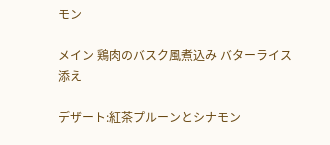モン

メイン 鶏肉のバスク風煮込み バターライス添え

デザート:紅茶プルーンとシナモン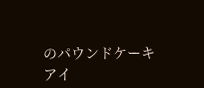のパウンドケーキ
アイ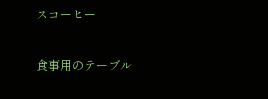スコーヒー

食事用のテーブル